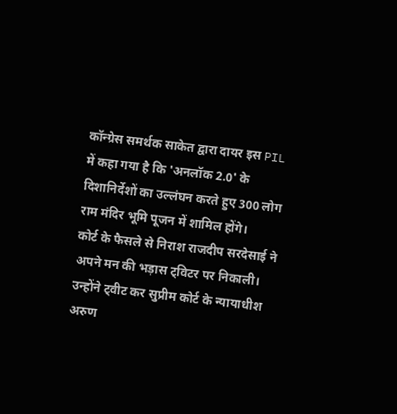कॉन्ग्रेस समर्थक साकेत द्वारा दायर इस PIL में कहा गया है कि 'अनलॉक 2.0' के दिशानिर्देशों का उल्लंघन करते हुए 300 लोग राम मंदिर भूमि पूजन में शामिल होंगे।
कोर्ट के फैसले से निराश राजदीप सरदेसाई ने अपने मन की भड़ास ट्विटर पर निकाली। उन्होंने ट्वीट कर सुप्रीम कोर्ट के न्यायाधीश अरुण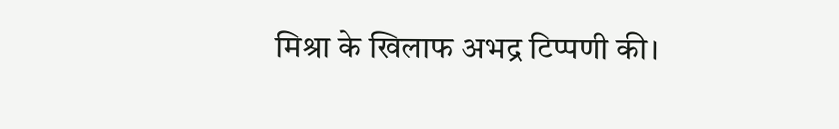मिश्रा के खिलाफ अभद्र टिप्पणी की।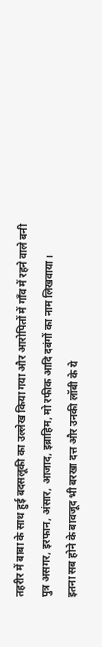तहरीर में बाबा के साथ हुई बदसलूकी का उल्लेख किया गया और आरोपितों में गाँव में रहने वाले बनी पुत्र असगर, इरफान, अंसार, आजाद, इब्राहिम, मो रफीक आदि दबंगों का नाम लिखवाया।
इतना सब होने के बावजूद भी बरखा दत्त और उनकी लॉबी के ये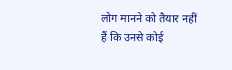लोग मानने को तैयार नहीं हैं कि उनसे कोई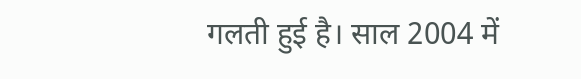गलती हुई है। साल 2004 में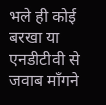भले ही कोई बरखा या एनडीटीवी से जवाब माँगने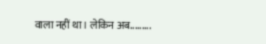वाला नहीं था। लेकिन अब.........